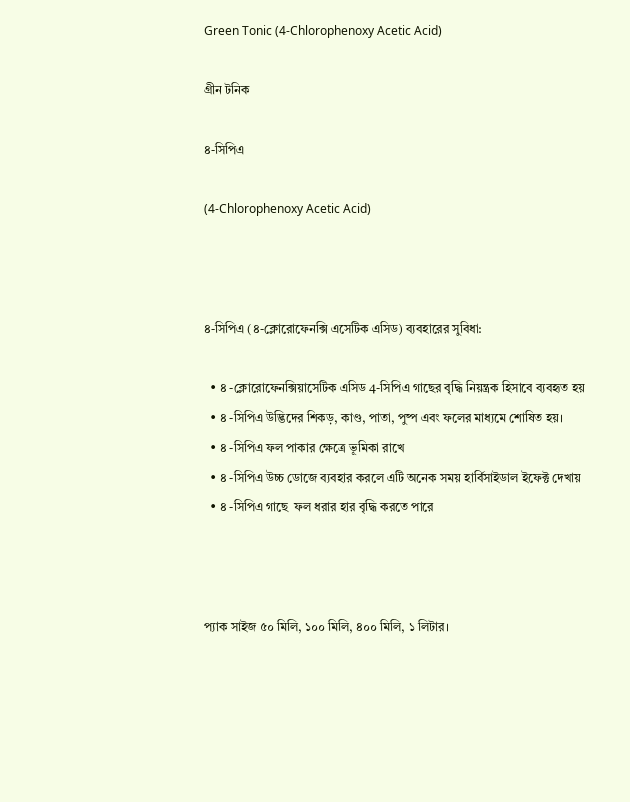Green Tonic (4-Chlorophenoxy Acetic Acid)

গ্রীন টনিক

৪-সিপিএ

(4-Chlorophenoxy Acetic Acid)



৪-সিপিএ (৪-ক্লোরোফেনক্সি এসেটিক এসিড) ব্যবহারের সুবিধা:

  • ৪ -ক্লোরোফেনক্সিয়াসেটিক এসিড 4-সিপিএ গাছের বৃদ্ধি নিয়ন্ত্রক হিসাবে ব্যবহৃত হয়
  • ৪ -সিপিএ উদ্ভিদের শিকড়, কাণ্ড, পাতা, পুষ্প এবং ফলের মাধ্যমে শোষিত হয়।
  • ৪ -সিপিএ ফল পাকার ক্ষেত্রে ভূমিকা রাখে
  • ৪ -সিপিএ উচ্চ ডোজে ব্যবহার করলে এটি অনেক সময় হার্বিসাইডাল ইফেক্ট দেখায়
  • ৪ -সিপিএ গাছে  ফল ধরার হার বৃদ্ধি করতে পারে



প্যাক সাইজ ৫০ মিলি, ১০০ মিলি, ৪০০ মিলি, ১ লিটার।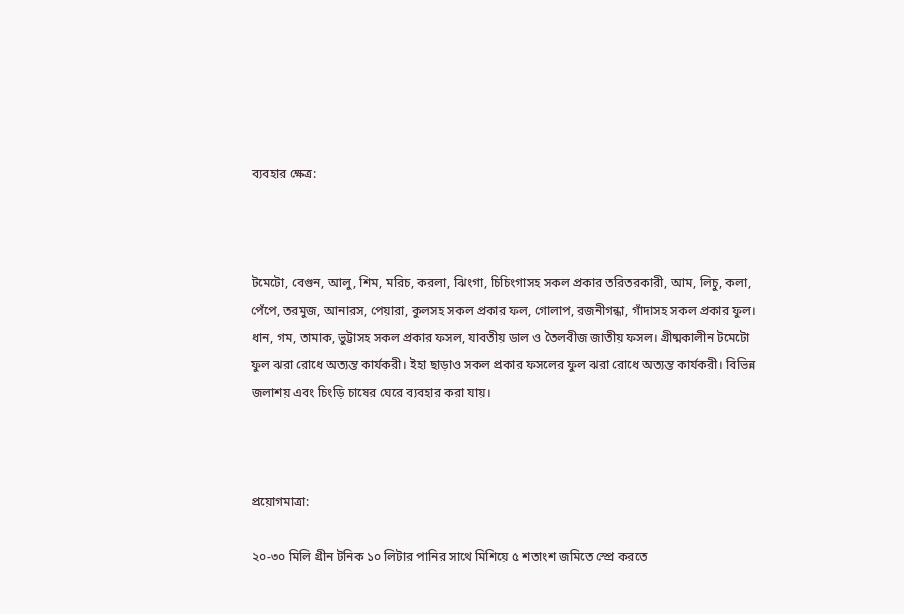ব্যবহার ক্ষেত্র:



টমেটো, বেগুন, আলু, শিম, মরিচ, করলা, ঝিংগা, চিচিংগাসহ সকল প্রকার তরিতরকারী, আম, লিচু, কলা, পেঁপে, তরমুজ, আনারস, পেয়ারা, কুলসহ সকল প্রকার ফল, গোলাপ, রজনীগন্ধা, গাঁদাসহ সকল প্রকার ফুল। ধান, গম, তামাক, ভুট্টাসহ সকল প্রকার ফসল, যাবতীয় ডাল ও তৈলবীজ জাতীয় ফসল। গ্রীষ্মকালীন টমেটো ফুল ঝরা রোধে অত্যন্ত কার্যকরী। ইহা ছাড়াও সকল প্রকার ফসলের ফুল ঝরা রোধে অত্যন্ত কার্যকরী। বিভিন্ন জলাশয় এবং চিংড়ি চাষের ঘেরে ব্যবহার করা যায়।



প্রয়োগমাত্রা:

২০-৩০ মিলি গ্রীন টনিক ১০ লিটার পানির সাথে মিশিয়ে ৫ শতাংশ জমিতে স্প্রে করতে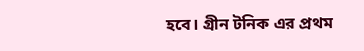হবে। গ্রীন টনিক এর প্রথম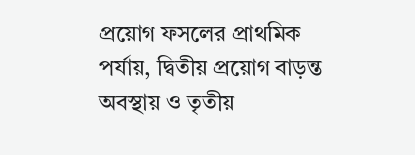প্রয়োগ ফসলের প্রাথমিক পর্যায়, দ্বিতীয় প্রয়োগ বাড়ন্ত অবস্থায় ও তৃতীয়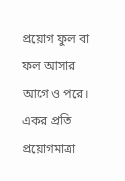প্রয়োগ ফুল বা ফল আসার আগে ও পরে। একর প্রতি প্রয়োগমাত্রা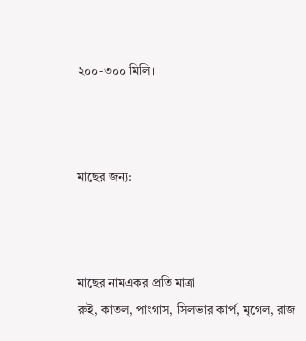২০০-৩০০ মিলি।



মাছের জন্য:



মাছের নামএকর প্রতি মাত্রা
রুই, কাতল, পাংগাস, সিলভার কার্প, মৃগেল, রাজ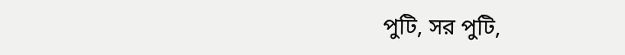পুটি, সর পুটি,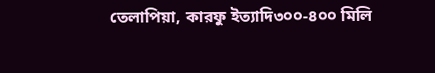তেলাপিয়া, কারফু ইত্যাদি৩০০-৪০০ মিলি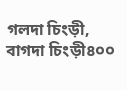গলদা চিংড়ী, বাগদা চিংড়ী৪০০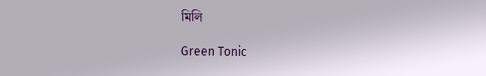মিলি

Green Tonic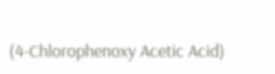(4-Chlorophenoxy Acetic Acid)